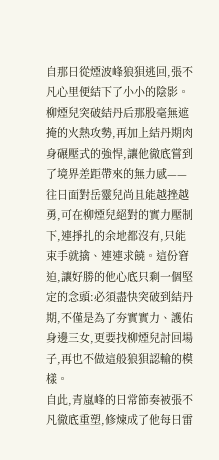自那日從煙波峰狼狽逃回,張不凡心里便結下了小小的陰影。柳煙兒突破結丹后那股毫無遮掩的火熱攻勢,再加上結丹期肉身碾壓式的強悍,讓他徹底嘗到了境界差距帶來的無力感——往日面對岳靈兒尚且能越挫越勇,可在柳煙兒絕對的實力壓制下,連掙扎的余地都沒有,只能束手就擒、連連求饒。這份窘迫,讓好勝的他心底只剩一個堅定的念頭:必須盡快突破到結丹期,不僅是為了夯實實力、護佑身邊三女,更要找柳煙兒討回場子,再也不做這般狼狽認輸的模樣。
自此,青嵐峰的日常節奏被張不凡徹底重塑,修煉成了他每日雷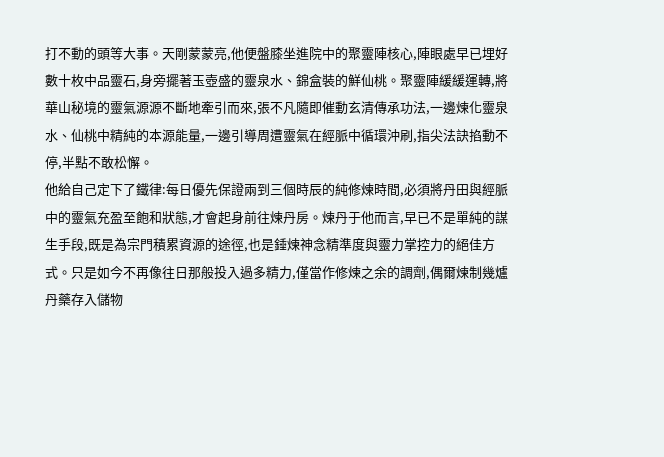打不動的頭等大事。天剛蒙蒙亮,他便盤膝坐進院中的聚靈陣核心,陣眼處早已埋好數十枚中品靈石,身旁擺著玉壺盛的靈泉水、錦盒裝的鮮仙桃。聚靈陣緩緩運轉,將華山秘境的靈氣源源不斷地牽引而來,張不凡隨即催動玄清傳承功法,一邊煉化靈泉水、仙桃中精純的本源能量,一邊引導周遭靈氣在經脈中循環沖刷,指尖法訣掐動不停,半點不敢松懈。
他給自己定下了鐵律:每日優先保證兩到三個時辰的純修煉時間,必須將丹田與經脈中的靈氣充盈至飽和狀態,才會起身前往煉丹房。煉丹于他而言,早已不是單純的謀生手段,既是為宗門積累資源的途徑,也是錘煉神念精準度與靈力掌控力的絕佳方式。只是如今不再像往日那般投入過多精力,僅當作修煉之余的調劑,偶爾煉制幾爐丹藥存入儲物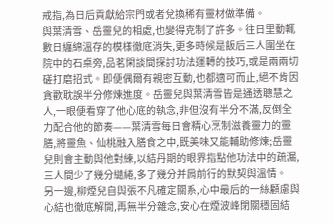戒指,為日后貢獻給宗門或者兌換稀有靈材做準備。
與葉清雪、岳靈兒的相處,也變得克制了許多。往日里動輒數日纏綿溫存的模樣徹底消失,更多時候是飯后三人圍坐在院中的石桌旁,品茗閑談間探討功法運轉的技巧,或是兩兩切磋打磨招式。即便偶爾有親密互動,也都適可而止,絕不肯因貪歡耽誤半分修煉進度。岳靈兒與葉清雪皆是通透聰慧之人,一眼便看穿了他心底的執念,非但沒有半分不滿,反倒全力配合他的節奏——葉清雪每日會精心烹制滋養靈力的靈膳,將靈魚、仙桃融入膳食之中,既美味又能輔助修煉;岳靈兒則會主動與他對練,以結丹期的眼界指點他功法中的疏漏,三人間少了幾分繾綣,多了幾分并肩前行的默契與溫情。
另一邊,柳煙兒自與張不凡確定關系,心中最后的一絲顧慮與心結也徹底解開,再無半分雜念,安心在煙波峰閉關穩固結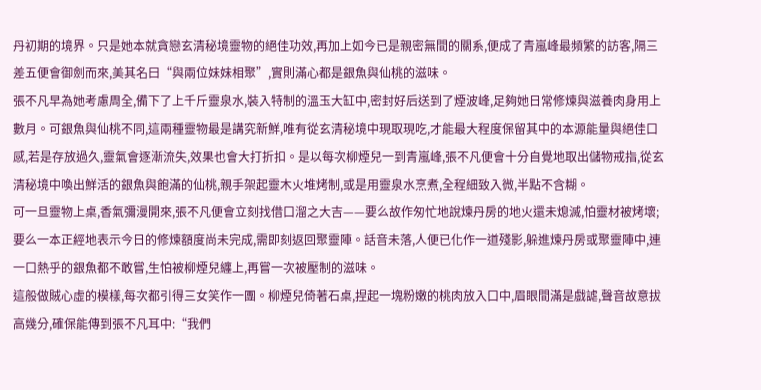丹初期的境界。只是她本就貪戀玄清秘境靈物的絕佳功效,再加上如今已是親密無間的關系,便成了青嵐峰最頻繁的訪客,隔三差五便會御劍而來,美其名曰“與兩位妹妹相聚”,實則滿心都是銀魚與仙桃的滋味。
張不凡早為她考慮周全,備下了上千斤靈泉水,裝入特制的溫玉大缸中,密封好后送到了煙波峰,足夠她日常修煉與滋養肉身用上數月。可銀魚與仙桃不同,這兩種靈物最是講究新鮮,唯有從玄清秘境中現取現吃,才能最大程度保留其中的本源能量與絕佳口感,若是存放過久,靈氣會逐漸流失,效果也會大打折扣。是以每次柳煙兒一到青嵐峰,張不凡便會十分自覺地取出儲物戒指,從玄清秘境中喚出鮮活的銀魚與飽滿的仙桃,親手架起靈木火堆烤制,或是用靈泉水烹煮,全程細致入微,半點不含糊。
可一旦靈物上桌,香氣彌漫開來,張不凡便會立刻找借口溜之大吉——要么故作匆忙地說煉丹房的地火還未熄滅,怕靈材被烤壞;要么一本正經地表示今日的修煉額度尚未完成,需即刻返回聚靈陣。話音未落,人便已化作一道殘影,躲進煉丹房或聚靈陣中,連一口熱乎的銀魚都不敢嘗,生怕被柳煙兒纏上,再嘗一次被壓制的滋味。
這般做賊心虛的模樣,每次都引得三女笑作一團。柳煙兒倚著石桌,捏起一塊粉嫩的桃肉放入口中,眉眼間滿是戲謔,聲音故意拔高幾分,確保能傳到張不凡耳中:“我們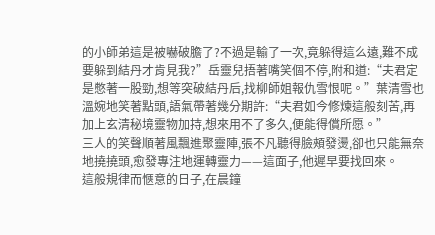的小師弟這是被嚇破膽了?不過是輸了一次,竟躲得這么遠,難不成要躲到結丹才肯見我?”岳靈兒捂著嘴笑個不停,附和道:“夫君定是憋著一股勁,想等突破結丹后,找柳師姐報仇雪恨呢。”葉清雪也溫婉地笑著點頭,語氣帶著幾分期許:“夫君如今修煉這般刻苦,再加上玄清秘境靈物加持,想來用不了多久,便能得償所愿。”
三人的笑聲順著風飄進聚靈陣,張不凡聽得臉頰發燙,卻也只能無奈地撓撓頭,愈發專注地運轉靈力——這面子,他遲早要找回來。
這般規律而愜意的日子,在晨鐘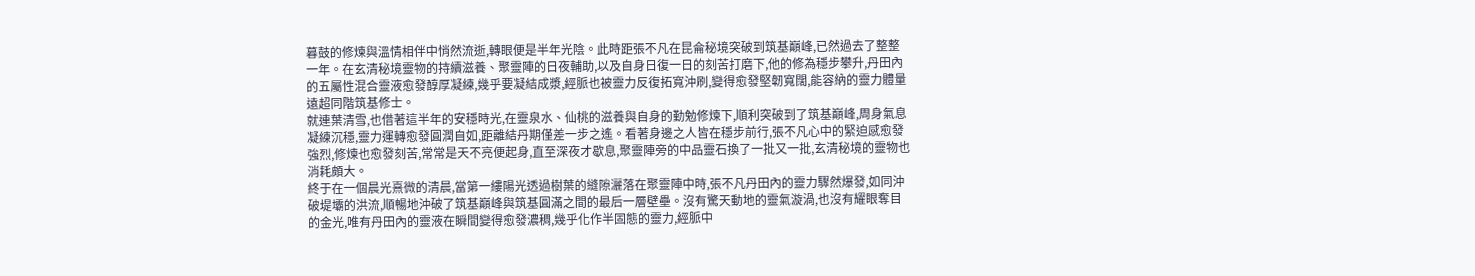暮鼓的修煉與溫情相伴中悄然流逝,轉眼便是半年光陰。此時距張不凡在昆侖秘境突破到筑基巔峰,已然過去了整整一年。在玄清秘境靈物的持續滋養、聚靈陣的日夜輔助,以及自身日復一日的刻苦打磨下,他的修為穩步攀升,丹田內的五屬性混合靈液愈發醇厚凝練,幾乎要凝結成漿,經脈也被靈力反復拓寬沖刷,變得愈發堅韌寬闊,能容納的靈力體量遠超同階筑基修士。
就連葉清雪,也借著這半年的安穩時光,在靈泉水、仙桃的滋養與自身的勤勉修煉下,順利突破到了筑基巔峰,周身氣息凝練沉穩,靈力運轉愈發圓潤自如,距離結丹期僅差一步之遙。看著身邊之人皆在穩步前行,張不凡心中的緊迫感愈發強烈,修煉也愈發刻苦,常常是天不亮便起身,直至深夜才歇息,聚靈陣旁的中品靈石換了一批又一批,玄清秘境的靈物也消耗頗大。
終于在一個晨光熹微的清晨,當第一縷陽光透過樹葉的縫隙灑落在聚靈陣中時,張不凡丹田內的靈力驟然爆發,如同沖破堤壩的洪流,順暢地沖破了筑基巔峰與筑基圓滿之間的最后一層壁壘。沒有驚天動地的靈氣漩渦,也沒有耀眼奪目的金光,唯有丹田內的靈液在瞬間變得愈發濃稠,幾乎化作半固態的靈力,經脈中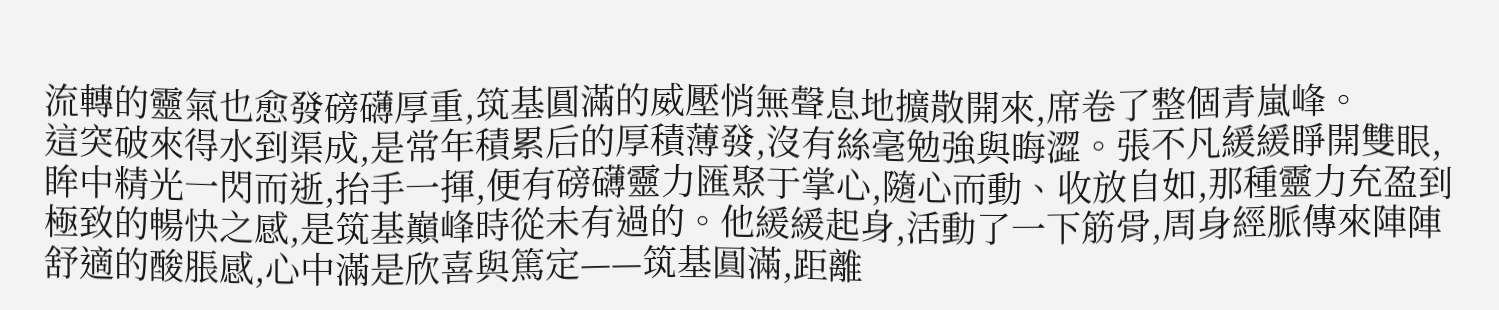流轉的靈氣也愈發磅礴厚重,筑基圓滿的威壓悄無聲息地擴散開來,席卷了整個青嵐峰。
這突破來得水到渠成,是常年積累后的厚積薄發,沒有絲毫勉強與晦澀。張不凡緩緩睜開雙眼,眸中精光一閃而逝,抬手一揮,便有磅礴靈力匯聚于掌心,隨心而動、收放自如,那種靈力充盈到極致的暢快之感,是筑基巔峰時從未有過的。他緩緩起身,活動了一下筋骨,周身經脈傳來陣陣舒適的酸脹感,心中滿是欣喜與篤定——筑基圓滿,距離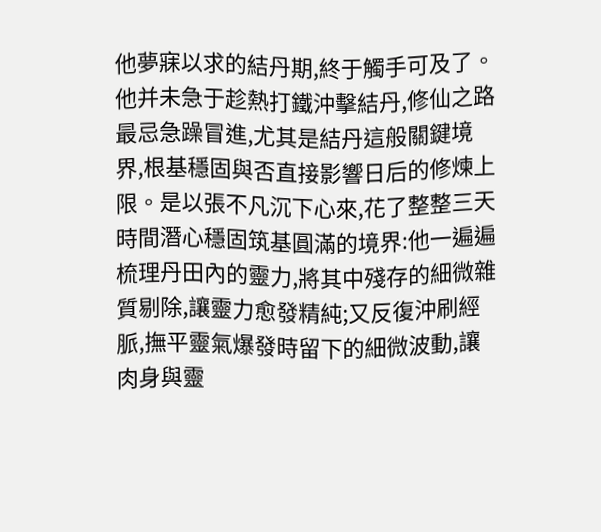他夢寐以求的結丹期,終于觸手可及了。
他并未急于趁熱打鐵沖擊結丹,修仙之路最忌急躁冒進,尤其是結丹這般關鍵境界,根基穩固與否直接影響日后的修煉上限。是以張不凡沉下心來,花了整整三天時間潛心穩固筑基圓滿的境界:他一遍遍梳理丹田內的靈力,將其中殘存的細微雜質剔除,讓靈力愈發精純;又反復沖刷經脈,撫平靈氣爆發時留下的細微波動,讓肉身與靈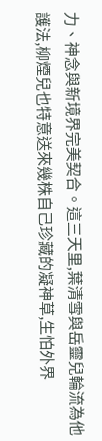力、神念與新境界完美契合。這三天里,葉清雪與岳靈兒輪流為他護法,柳煙兒也特意送來幾株自己珍藏的凝神草,生怕外界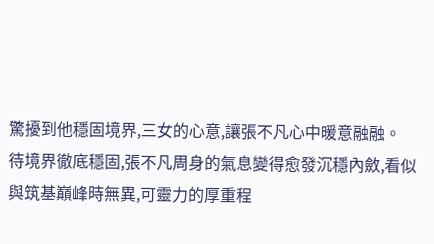驚擾到他穩固境界,三女的心意,讓張不凡心中暖意融融。
待境界徹底穩固,張不凡周身的氣息變得愈發沉穩內斂,看似與筑基巔峰時無異,可靈力的厚重程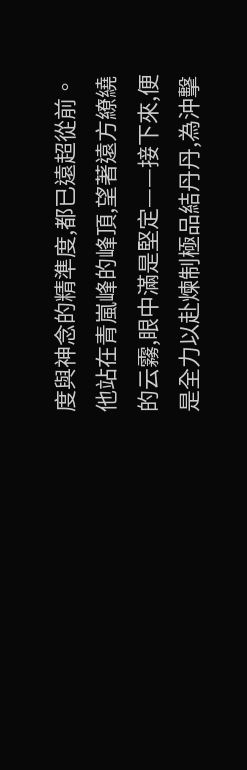度與神念的精準度,都已遠超從前。他站在青嵐峰的峰頂,望著遠方繚繞的云霧,眼中滿是堅定——接下來,便是全力以赴煉制極品結丹丹,為沖擊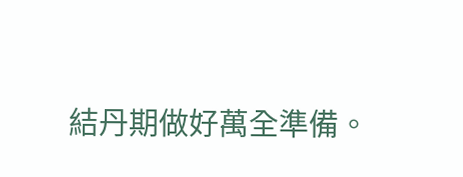結丹期做好萬全準備。